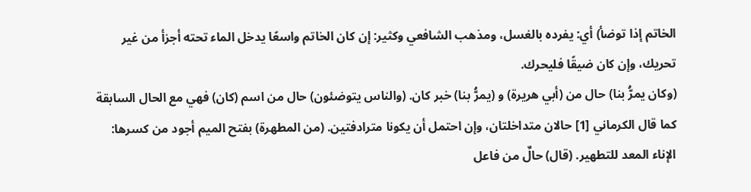الخاتم إذا توضأ) أي: يفرده بالغسل، ومذهب الشافعي وكثير: إن كان الخاتم واسعًا يدخل الماء تحته أجزأ من غير تحريك، وإن كان ضيقًا فليحرك.
(وكان يمرُّ بنا) حال من (أبي هريرة) و (يمرُّ بنا) خبر كان. (والناس يتوضئون) حال من اسم (كان) فهي مع الحال السابقة كما قال الكرماني [1] حالان متداخلتان، وإن احتمل أن يكونا مترادفتين. (من المطهرة) بفتح الميم أجود من كسرها: الإناء المعد للتطهير. (قال) حالٌ من فاعل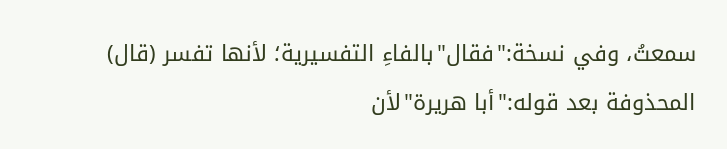سمعتُ، وفي نسخة:"فقال"بالفاءِ التفسيرية؛ لأنها تفسر (قال) المحذوفة بعد قوله:"أبا هريرة"لأن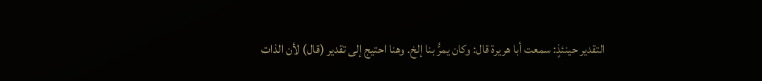التقدير حينئذٍ: سمعت أبا هريرة قال: وكان يمرُّ بنا إلخ. وهنا احتيج إلى تقدير (قال) لأن الذات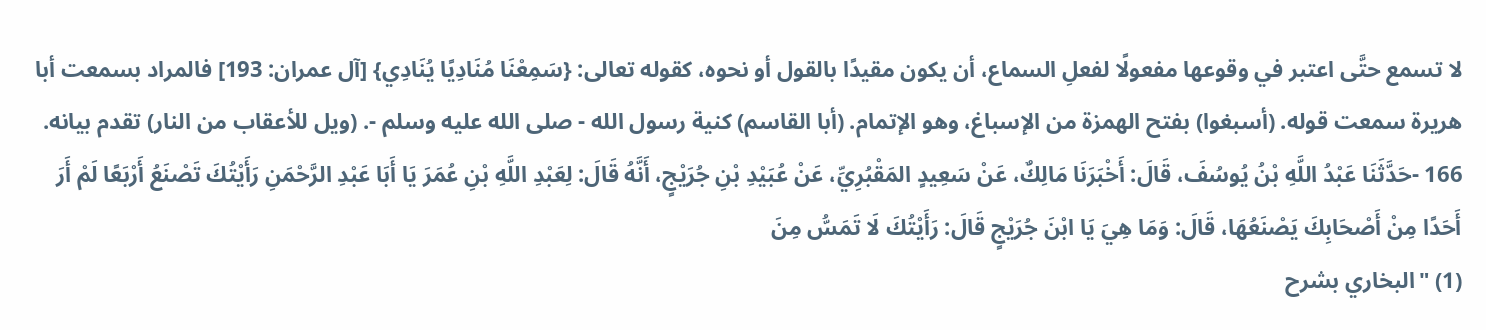لا تسمع حتَّى اعتبر في وقوعها مفعولًا لفعلِ السماع، أن يكون مقيدًا بالقول أو نحوه، كقوله تعالى: {سَمِعْنَا مُنَادِيًا يُنَادِي} [آل عمران: 193] فالمراد بسمعت أبا هريرة سمعت قوله. (أسبغوا) بفتح الهمزة من الإسباغ، وهو الإتمام. (أبا القاسم) كنية رسول الله - صلى الله عليه وسلم -. (ويل للأعقاب من النار) تقدم بيانه.
166 -حَدَّثَنَا عَبْدُ اللَّهِ بْنُ يُوسُفَ، قَالَ: أَخْبَرَنَا مَالِكٌ، عَنْ سَعِيدٍ المَقْبُرِيِّ، عَنْ عُبَيْدِ بْنِ جُرَيْجٍ، أَنَّهُ قَالَ: لِعَبْدِ اللَّهِ بْنِ عُمَرَ يَا أَبَا عَبْدِ الرَّحْمَنِ رَأَيْتُكَ تَصْنَعُ أَرْبَعًا لَمْ أَرَ أَحَدًا مِنْ أَصْحَابِكَ يَصْنَعُهَا، قَالَ: وَمَا هِيَ يَا ابْنَ جُرَيْجٍ قَالَ: رَأَيْتُكَ لَا تَمَسُّ مِنَ
(1) "البخاري بشرح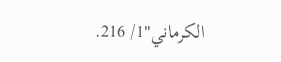الكرماني"1/ 216.